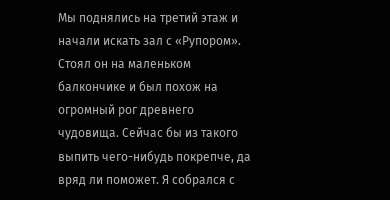Мы поднялись на третий этаж и начали искать зал с «Рупором». Стоял он на маленьком балкончике и был похож на огромный рог древнего чудовища. Сейчас бы из такого выпить чего-нибудь покрепче, да вряд ли поможет. Я собрался с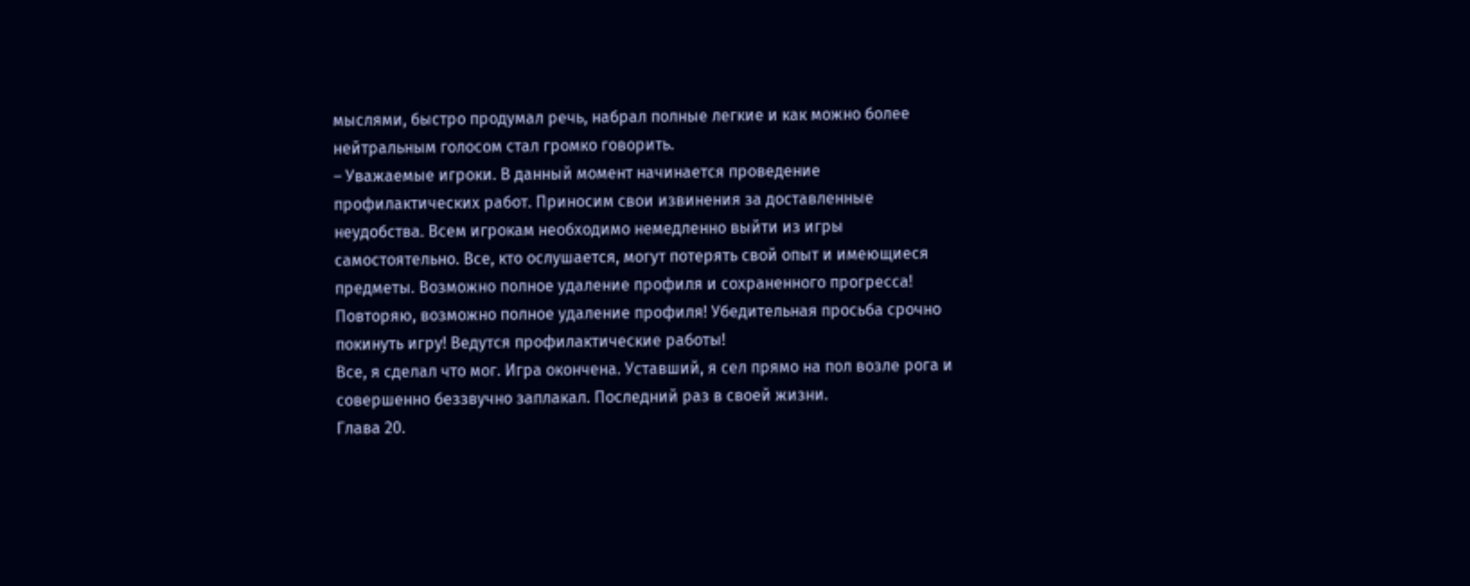мыслями, быстро продумал речь, набрал полные легкие и как можно более нейтральным голосом стал громко говорить.
– Уважаемые игроки. В данный момент начинается проведение профилактических работ. Приносим свои извинения за доставленные неудобства. Всем игрокам необходимо немедленно выйти из игры самостоятельно. Все, кто ослушается, могут потерять свой опыт и имеющиеся предметы. Возможно полное удаление профиля и сохраненного прогресса! Повторяю, возможно полное удаление профиля! Убедительная просьба срочно покинуть игру! Ведутся профилактические работы!
Все, я сделал что мог. Игра окончена. Уставший, я сел прямо на пол возле рога и совершенно беззвучно заплакал. Последний раз в своей жизни.
Глава 20.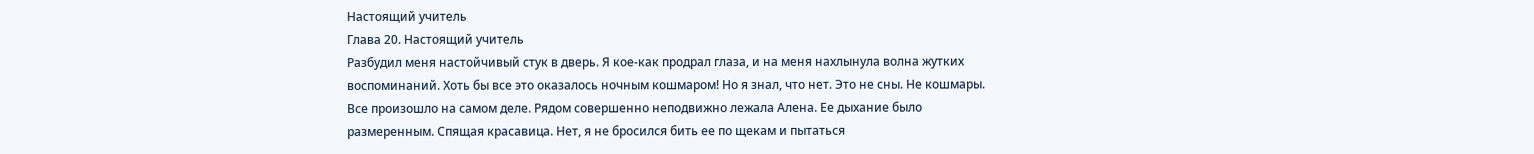Настоящий учитель
Глава 20. Настоящий учитель
Разбудил меня настойчивый стук в дверь. Я кое-как продрал глаза, и на меня нахлынула волна жутких воспоминаний. Хоть бы все это оказалось ночным кошмаром! Но я знал, что нет. Это не сны. Не кошмары. Все произошло на самом деле. Рядом совершенно неподвижно лежала Алена. Ее дыхание было размеренным. Спящая красавица. Нет, я не бросился бить ее по щекам и пытаться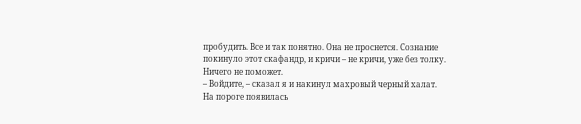пробудить. Все и так понятно. Она не проснется. Сознание покинуло этот скафандр, и кричи – не кричи, уже без толку. Ничего не поможет.
– Войдите, – сказал я и накинул махровый черный халат.
На пороге появилась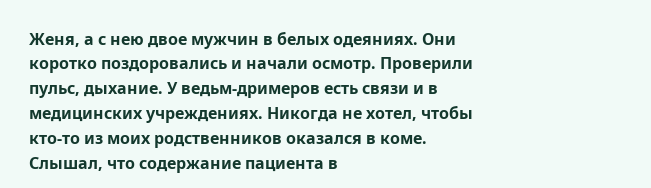Женя, а с нею двое мужчин в белых одеяниях. Они коротко поздоровались и начали осмотр. Проверили пульс, дыхание. У ведьм-дримеров есть связи и в медицинских учреждениях. Никогда не хотел, чтобы кто-то из моих родственников оказался в коме. Слышал, что содержание пациента в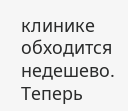клинике обходится недешево. Теперь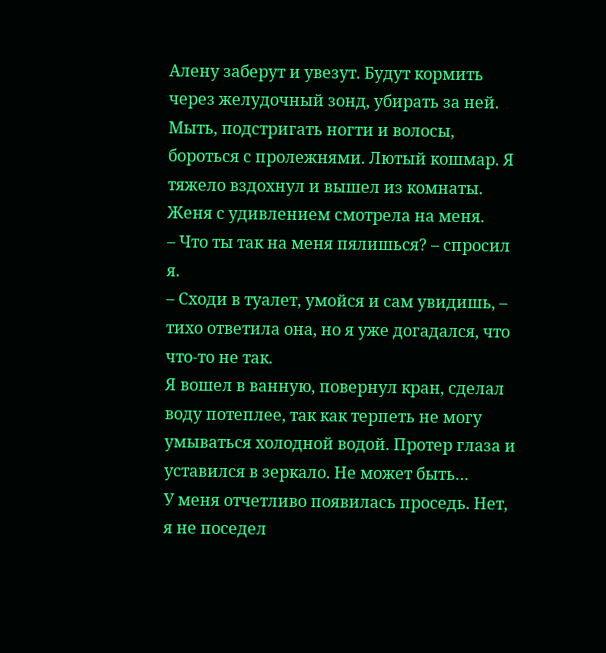Алену заберут и увезут. Будут кормить через желудочный зонд, убирать за ней. Мыть, подстригать ногти и волосы, бороться с пролежнями. Лютый кошмар. Я тяжело вздохнул и вышел из комнаты. Женя с удивлением смотрела на меня.
– Что ты так на меня пялишься? – спросил я.
– Сходи в туалет, умойся и сам увидишь, – тихо ответила она, но я уже догадался, что что-то не так.
Я вошел в ванную, повернул кран, сделал воду потеплее, так как терпеть не могу умываться холодной водой. Протер глаза и уставился в зеркало. Не может быть…
У меня отчетливо появилась проседь. Нет, я не поседел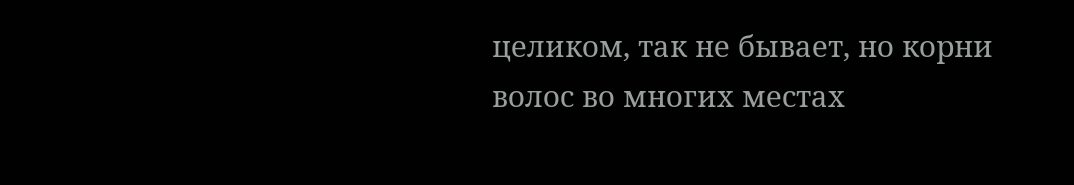целиком, так не бывает, но корни волос во многих местах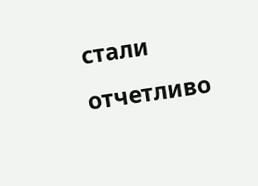стали отчетливо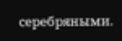серебряными.